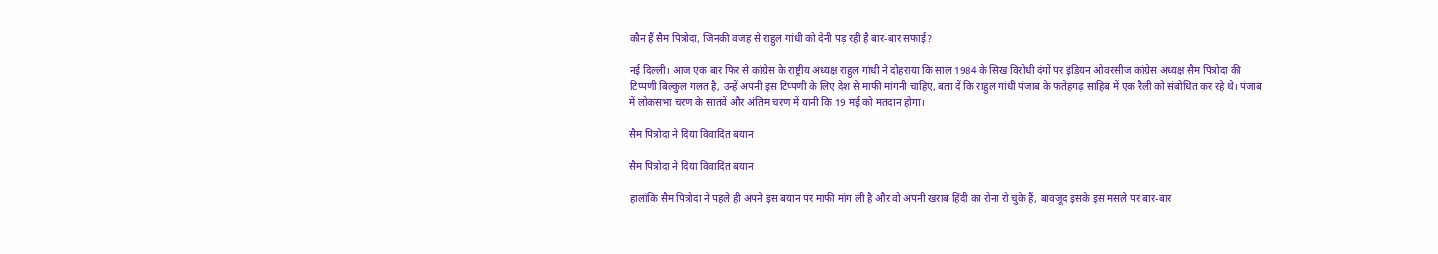कौन हैं सैम पित्रोदा, जिनकी वजह से राहुल गांधी को देनी पड़ रही है बार-बार सफाई?

नई दिल्ली। आज एक बार फिर से कांग्रेस के राष्ट्रीय अध्यक्ष राहुल गांधी ने दोहराया कि साल 1984 के सिख विरोधी दंगों पर इंडियन ओवरसीज कांग्रेस अध्यक्ष सैम पित्रोदा की टिप्पणी बिल्कुल गलत है, उन्हें अपनी इस टिप्पणी के लिए देश से माफी मांगनी चाहिए, बता दें कि राहुल गांधी पंजाब के फतेहगढ़ साहिब में एक रैली को संबोधित कर रहे थे। पंजाब में लोकसभा चरण के सातवें और अंतिम चरण में यानी कि 19 मई को मतदान होगा।

सैम पित्रोदा ने दिया विवादित बयान

सैम पित्रोदा ने दिया विवादित बयान

हालांकि सैम पित्रोदा ने पहले ही अपने इस बयान पर माफी मांग ली है और वो अपनी खराब हिंदी का रोना रो चुके हैं, बावजूद इसके इस मसले पर बार-बार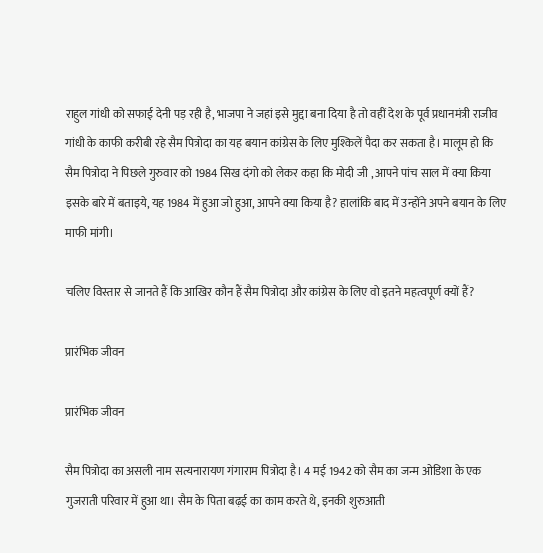राहुल गांधी को सफाई देनी पड़ रही है, भाजपा ने जहां इसे मुद्दा बना दिया है तो वहीं देश के पूर्व प्रधानमंत्री राजीव गांधी के काफी करीबी रहे सैम पित्रोदा का यह बयान कांग्रेस के लिए मुश्किलें पैदा कर सकता है। मालूम हो कि सैम पित्रोदा ने पिछले गुरुवार को 1984 सिख दंगो को लेकर कहा कि मोदी जी , आपने पांच साल में क्या किया इसके बारे में बताइये, यह 1984 में हुआ जो हुआ, आपने क्या किया है? हालांकि बाद में उन्होंने अपने बयान के लिए माफी मांगी।

चलिए विस्तार से जानते हैं कि आखिर कौन हैं सैम पित्रोदा और कांग्रेस के लिए वो इतने महत्वपूर्ण क्यों हैं?

प्रारंभिक जीवन

प्रारंभिक जीवन

सैम पित्रोदा का असली नाम सत्यनारायण गंगाराम पित्रोदा है। 4 मई 1942 को सैम का जन्म ओडिशा के एक गुजराती परिवार में हुआ था। सैम के पिता बढ़ई का काम करते थे, इनकी शुरुआती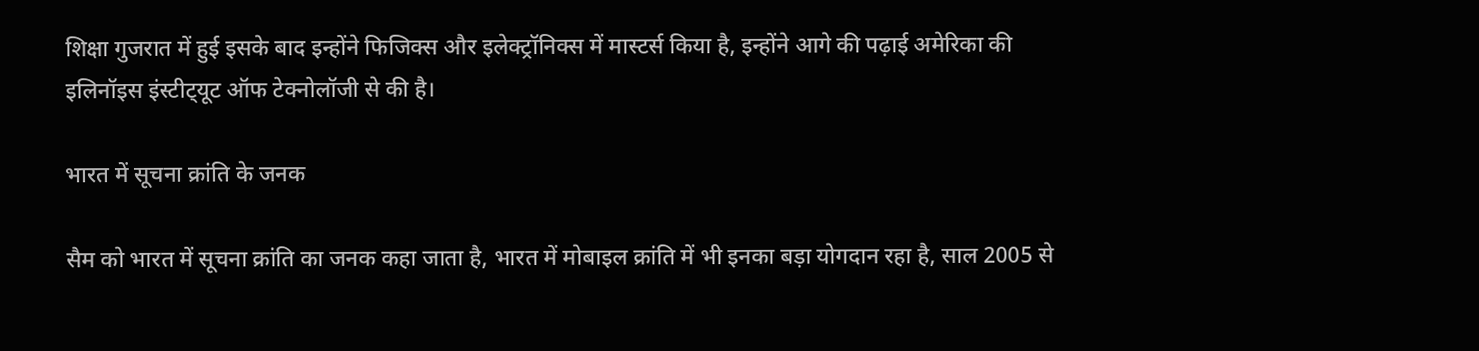शिक्षा गुजरात में हुई इसके बाद इन्होंने फिजिक्स और इलेक्ट्रॉनिक्स में मास्टर्स किया है, इन्होंने आगे की पढ़ाई अमेरिका की इलिनॉइस इंस्टीट्‍यूट ऑफ टेक्नोलॉजी से की है।

भारत में सूचना क्रांति के जनक

सैम को भारत में सूचना क्रांति का जनक कहा जाता है, भारत में मोबाइल क्रांति में भी इनका बड़ा योगदान रहा है, साल 2005 से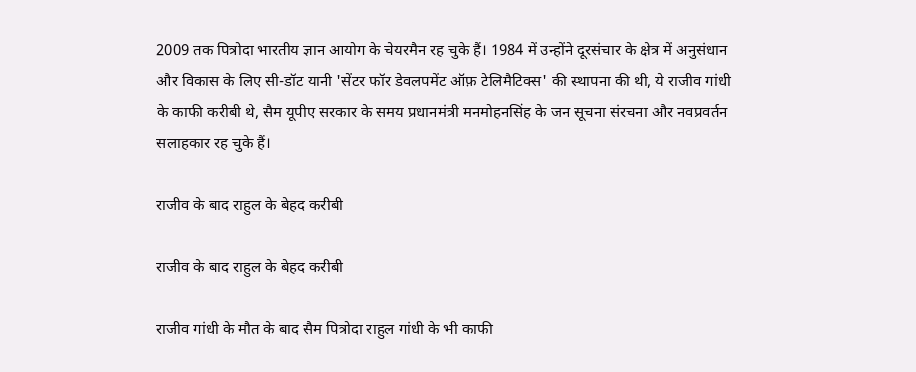2009 तक पित्रोदा भारतीय ज्ञान आयोग के चेयरमैन रह चुके हैं। 1984 में उन्होंने दूरसंचार के क्षेत्र में अनुसंधान और विकास के लिए सी-डॉट यानी 'सेंटर फॉर डेवलपमेंट ऑफ़ टेलिमैटिक्स' की स्थापना की थी, ये राजीव गांधी के काफी करीबी थे, सैम यूपीए सरकार के समय प्रधानमंत्री मनमोहनसिंह के जन सूचना संरचना और नवप्रवर्तन सलाहकार रह चुके हैं।

राजीव के बाद राहुल के बेहद करीबी

राजीव के बाद राहुल के बेहद करीबी

राजीव गांधी के मौत के बाद सैम पित्रोदा राहुल गांधी के भी काफी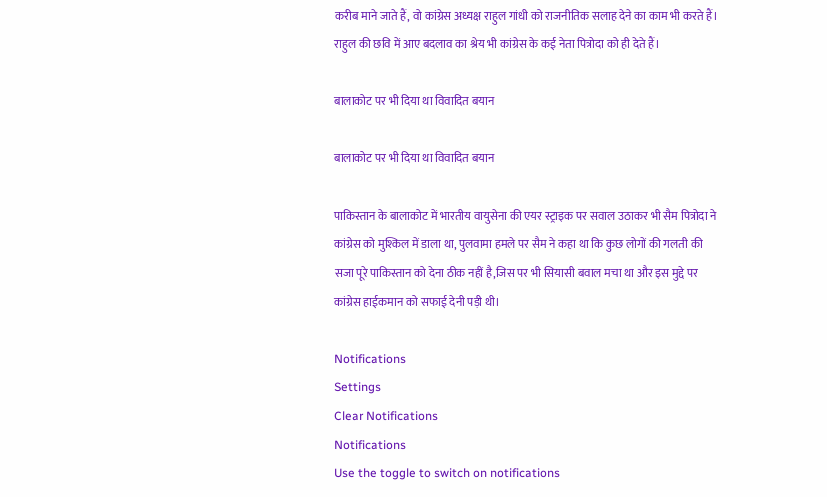करीब माने जाते हैं, वो कांग्रेस अध्यक्ष राहुल गांधी को राजनीतिक सलाह देने का काम भी करते हैं। राहुल की छवि में आए बदलाव का श्रेय भी कांग्रेस के कई नेता पित्रोदा को ही देते हैं।

बालाकोट पर भी दिया था विवादित बयान

बालाकोट पर भी दिया था विवादित बयान

पाकिस्तान के बालाकोट में भारतीय वायुसेना की एयर स्ट्राइक पर सवाल उठाकर भी सैम पित्रोदा ने कांग्रेस को मुश्किल में डाला था, पुलवामा हमले पर सैम ने कहा था कि कुछ लोगों की गलती की सजा पूरे पाकिस्तान को देना ठीक नहीं है,जिस पर भी सियासी बवाल मचा था और इस मुद्दे पर कांग्रेस हाईकमान को सफाई देनी पड़ी थी।

Notifications
Settings
Clear Notifications
Notifications
Use the toggle to switch on notifications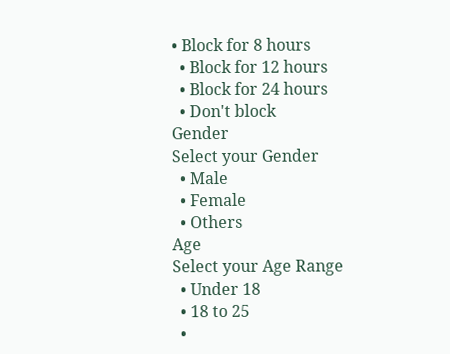• Block for 8 hours
  • Block for 12 hours
  • Block for 24 hours
  • Don't block
Gender
Select your Gender
  • Male
  • Female
  • Others
Age
Select your Age Range
  • Under 18
  • 18 to 25
  •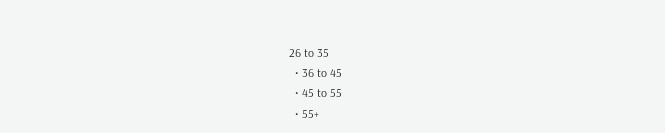26 to 35
  • 36 to 45
  • 45 to 55
  • 55+